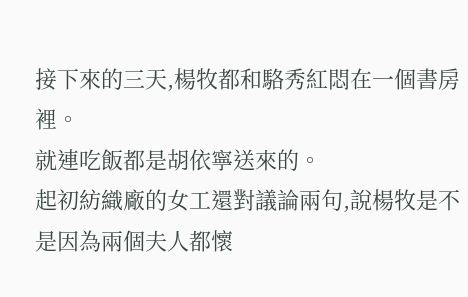接下來的三天,楊牧都和駱秀紅悶在一個書房裡。
就連吃飯都是胡依寧送來的。
起初紡織廠的女工還對議論兩句,說楊牧是不是因為兩個夫人都懷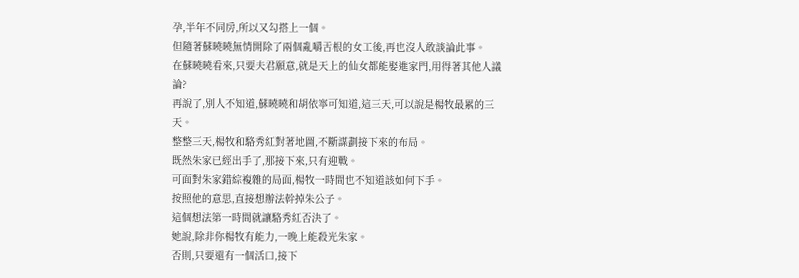孕,半年不同房,所以又勾搭上一個。
但隨著蘇曉曉無情開除了兩個亂嚼舌根的女工後,再也沒人敢談論此事。
在蘇曉曉看來,只要夫君願意,就是天上的仙女都能娶進家門,用得著其他人議論?
再說了,別人不知道,蘇曉曉和胡依寧可知道,這三天,可以說是楊牧最累的三天。
整整三天,楊牧和駱秀紅對著地圖,不斷謀劃接下來的布局。
既然朱家已經出手了,那接下來,只有迎戰。
可面對朱家錯綜複雜的局面,楊牧一時間也不知道該如何下手。
按照他的意思,直接想辦法幹掉朱公子。
這個想法第一時間就讓駱秀紅否決了。
她說,除非你楊牧有能力,一晚上能殺光朱家。
否則,只要還有一個活口,接下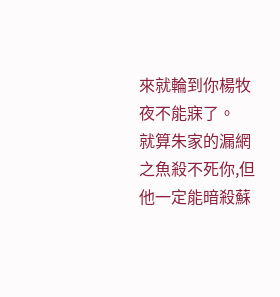來就輪到你楊牧夜不能寐了。
就算朱家的漏網之魚殺不死你,但他一定能暗殺蘇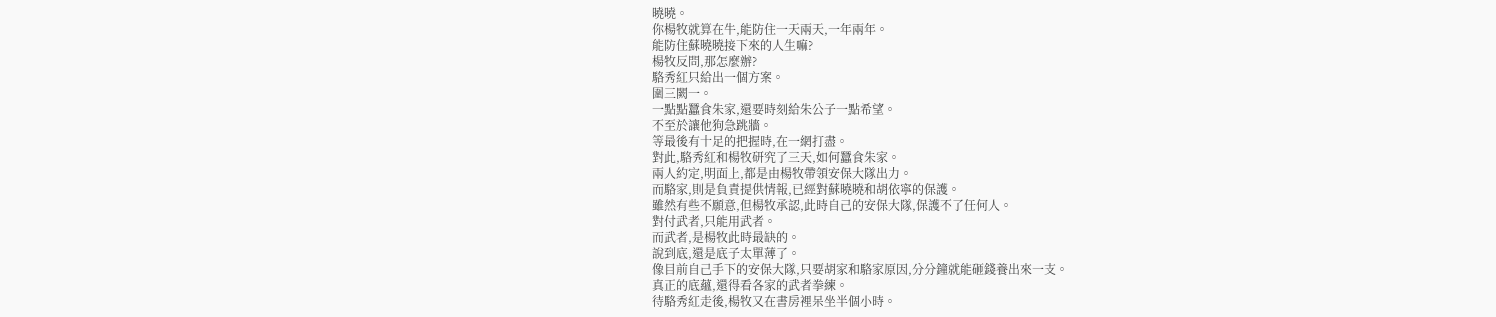曉曉。
你楊牧就算在牛,能防住一天兩天,一年兩年。
能防住蘇曉曉接下來的人生嘛?
楊牧反問,那怎麼辦?
駱秀紅只給出一個方案。
圍三闕一。
一點點蠶食朱家,還要時刻給朱公子一點希望。
不至於讓他狗急跳牆。
等最後有十足的把握時,在一網打盡。
對此,駱秀紅和楊牧研究了三天,如何蠶食朱家。
兩人約定,明面上,都是由楊牧帶領安保大隊出力。
而駱家,則是負責提供情報,已經對蘇曉曉和胡依寧的保護。
雖然有些不願意,但楊牧承認,此時自己的安保大隊,保護不了任何人。
對付武者,只能用武者。
而武者,是楊牧此時最缺的。
說到底,還是底子太單薄了。
像目前自己手下的安保大隊,只要胡家和駱家原因,分分鐘就能砸錢養出來一支。
真正的底蘊,還得看各家的武者拳練。
待駱秀紅走後,楊牧又在書房裡呆坐半個小時。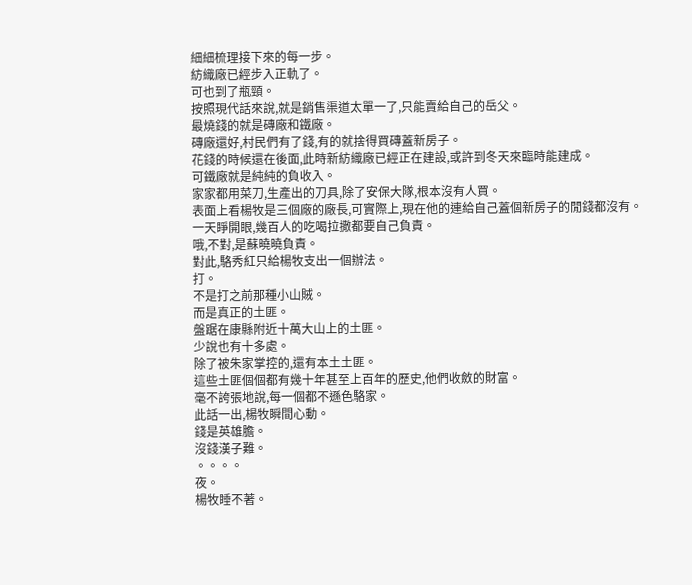細細梳理接下來的每一步。
紡織廠已經步入正軌了。
可也到了瓶頸。
按照現代話來說,就是銷售渠道太單一了,只能賣給自己的岳父。
最燒錢的就是磚廠和鐵廠。
磚廠還好,村民們有了錢,有的就捨得買磚蓋新房子。
花錢的時候還在後面,此時新紡織廠已經正在建設,或許到冬天來臨時能建成。
可鐵廠就是純純的負收入。
家家都用菜刀,生產出的刀具,除了安保大隊,根本沒有人買。
表面上看楊牧是三個廠的廠長,可實際上,現在他的連給自己蓋個新房子的閒錢都沒有。
一天睜開眼,幾百人的吃喝拉撒都要自己負責。
哦,不對,是蘇曉曉負責。
對此,駱秀紅只給楊牧支出一個辦法。
打。
不是打之前那種小山賊。
而是真正的土匪。
盤踞在康縣附近十萬大山上的土匪。
少說也有十多處。
除了被朱家掌控的,還有本土土匪。
這些土匪個個都有幾十年甚至上百年的歷史,他們收斂的財富。
毫不誇張地說,每一個都不遜色駱家。
此話一出,楊牧瞬間心動。
錢是英雄膽。
沒錢漢子難。
。。。。
夜。
楊牧睡不著。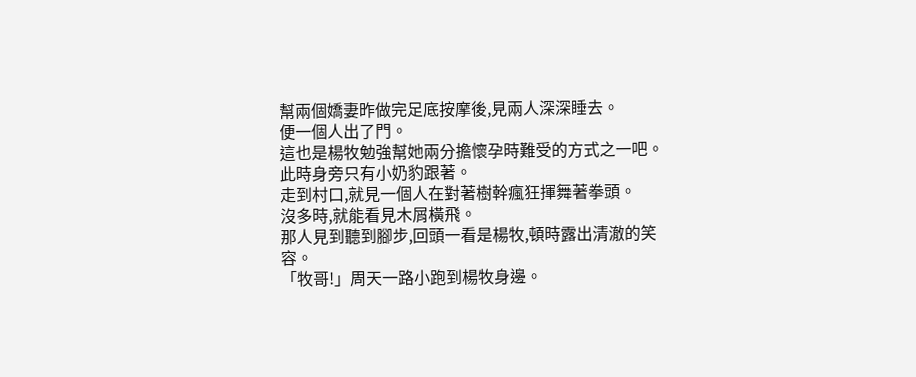幫兩個嬌妻昨做完足底按摩後,見兩人深深睡去。
便一個人出了門。
這也是楊牧勉強幫她兩分擔懷孕時難受的方式之一吧。
此時身旁只有小奶豹跟著。
走到村口,就見一個人在對著樹幹瘋狂揮舞著拳頭。
沒多時,就能看見木屑橫飛。
那人見到聽到腳步,回頭一看是楊牧,頓時露出清澈的笑容。
「牧哥!」周天一路小跑到楊牧身邊。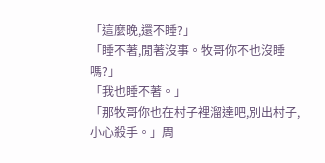「這麼晚,還不睡?」
「睡不著,閒著沒事。牧哥你不也沒睡嗎?」
「我也睡不著。」
「那牧哥你也在村子裡溜達吧,別出村子,小心殺手。」周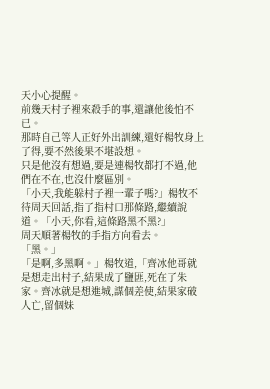天小心提醒。
前幾天村子裡來殺手的事,還讓他後怕不已。
那時自己等人正好外出訓練,還好楊牧身上了得,要不然後果不堪設想。
只是他沒有想過,要是連楊牧都打不過,他們在不在,也沒什麼區別。
「小天,我能躲村子裡一輩子嗎?」楊牧不待周天回話,指了指村口那條路,繼續說道。「小天,你看,這條路黑不黑?」
周天順著楊牧的手指方向看去。
「黑。」
「是啊,多黑啊。」楊牧道,「齊冰他哥就是想走出村子,結果成了鹽匪,死在了朱家。齊冰就是想進城,謀個差使,結果家破人亡,留個妹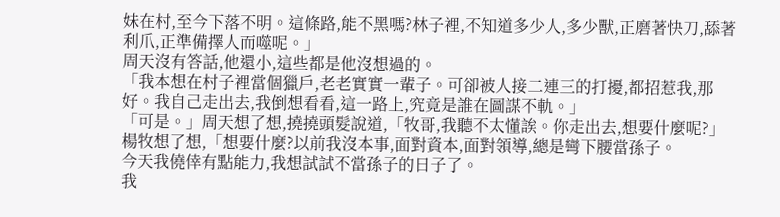妹在村,至今下落不明。這條路,能不黑嗎?林子裡,不知道多少人,多少獸,正磨著快刀,舔著利爪,正準備擇人而噬呢。」
周天沒有答話,他還小,這些都是他沒想過的。
「我本想在村子裡當個獵戶,老老實實一輩子。可卻被人接二連三的打擾,都招惹我,那好。我自己走出去,我倒想看看,這一路上,究竟是誰在圖謀不軌。」
「可是。」周天想了想,撓撓頭髮說道,「牧哥,我聽不太懂誒。你走出去,想要什麼呢?」
楊牧想了想,「想要什麼?以前我沒本事,面對資本,面對領導,總是彎下腰當孫子。
今天我僥倖有點能力,我想試試不當孫子的日子了。
我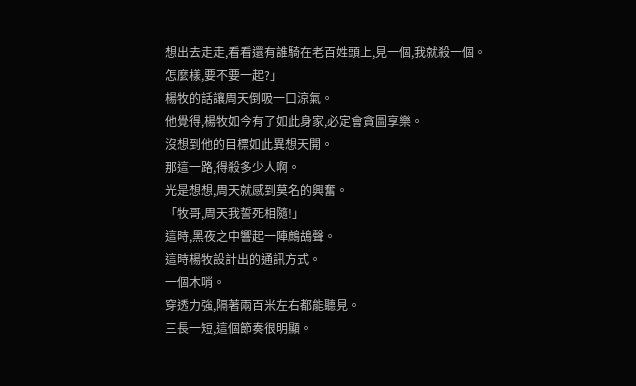想出去走走,看看還有誰騎在老百姓頭上,見一個,我就殺一個。
怎麼樣,要不要一起?」
楊牧的話讓周天倒吸一口涼氣。
他覺得,楊牧如今有了如此身家,必定會貪圖享樂。
沒想到他的目標如此異想天開。
那這一路,得殺多少人啊。
光是想想,周天就感到莫名的興奮。
「牧哥,周天我誓死相隨!」
這時,黑夜之中響起一陣鷓鴣聲。
這時楊牧設計出的通訊方式。
一個木哨。
穿透力強,隔著兩百米左右都能聽見。
三長一短,這個節奏很明顯。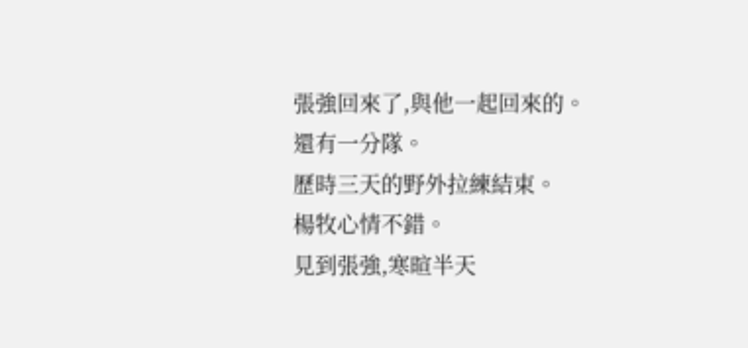張強回來了,與他一起回來的。
還有一分隊。
歷時三天的野外拉練結束。
楊牧心情不錯。
見到張強,寒暄半天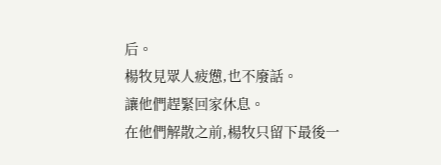后。
楊牧見眾人疲憊,也不廢話。
讓他們趕緊回家休息。
在他們解散之前,楊牧只留下最後一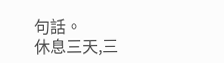句話。
休息三天,三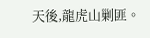天後,龍虎山剿匪。